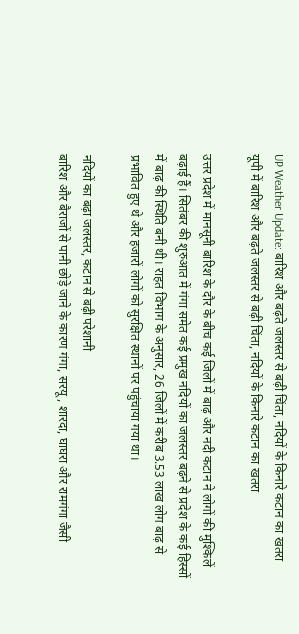UP Weather Update: बारिश और बढ़ते जलस्तर से बढ़ी चिंता, नदियों के किनारे कटान का खतरा
यूपी में बारिश और बढ़ते जलस्तर से बढ़ी चिंता, नदियों के किनारे कटान का खतरा

उत्तर प्रदेश में मानसूनी बारिश के दौर के बीच कई जिलों में बाढ़ और नदी कटान ने लोगों की मुश्किलें बढ़ाई हैं। सितंबर की शुरुआत में गंगा समेत कई प्रमुख नदियों का जलस्तर बढ़ने से प्रदेश के कई हिस्सों में बाढ़ की स्थिति बनी थी। राहत विभाग के अनुसार, 26 जिलों में करीब 3.53 लाख लोग बाढ़ से प्रभावित हुए थे और हजारों लोगों को सुरक्षित स्थानों पर पहुंचाया गया था।

नदियों का बढ़ा जलस्तर, कटान से बढ़ी परेशानी
बारिश और बैराजों से पानी छोड़े जाने के कारण गंगा, सरयू, शारदा, घाघरा और रामगंगा जैसी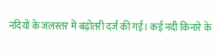नदियों के जलस्तर में बढ़ोतरी दर्ज की गई। कई नदी किनारे के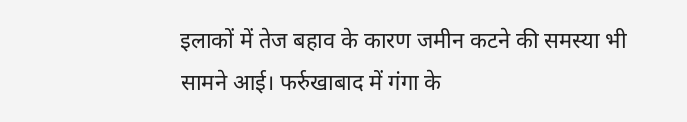इलाकों में तेज बहाव के कारण जमीन कटने की समस्या भी सामने आई। फर्रुखाबाद में गंगा के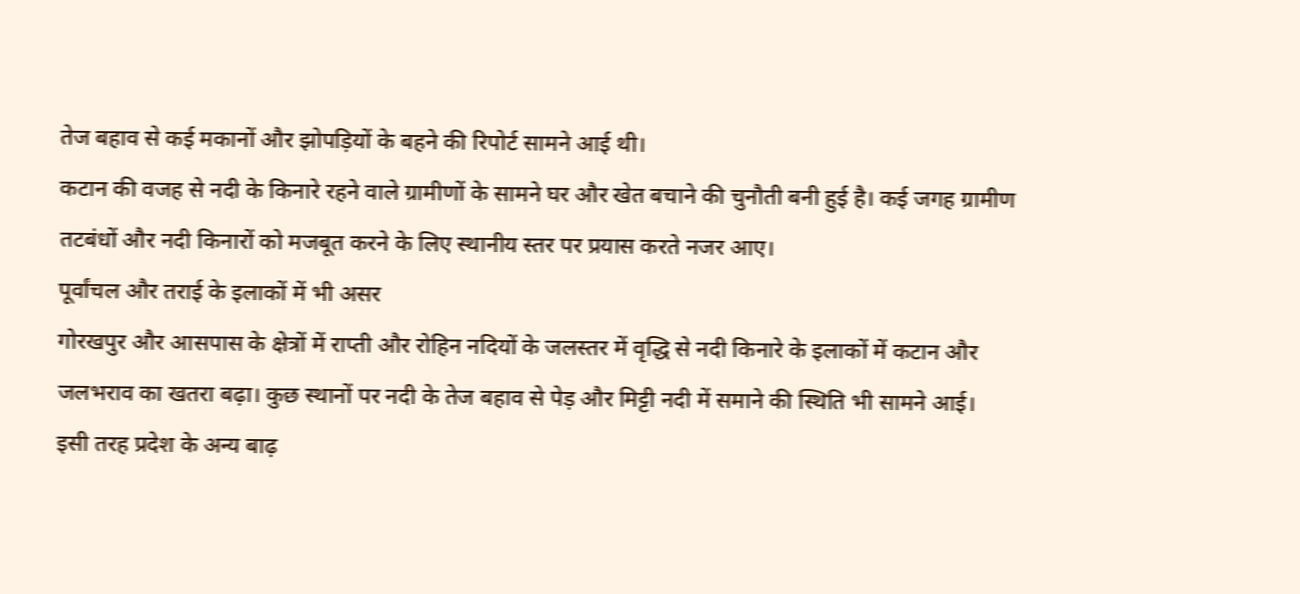तेज बहाव से कई मकानों और झोपड़ियों के बहने की रिपोर्ट सामने आई थी।
कटान की वजह से नदी के किनारे रहने वाले ग्रामीणों के सामने घर और खेत बचाने की चुनौती बनी हुई है। कई जगह ग्रामीण तटबंधों और नदी किनारों को मजबूत करने के लिए स्थानीय स्तर पर प्रयास करते नजर आए।
पूर्वांचल और तराई के इलाकों में भी असर
गोरखपुर और आसपास के क्षेत्रों में राप्ती और रोहिन नदियों के जलस्तर में वृद्धि से नदी किनारे के इलाकों में कटान और जलभराव का खतरा बढ़ा। कुछ स्थानों पर नदी के तेज बहाव से पेड़ और मिट्टी नदी में समाने की स्थिति भी सामने आई।
इसी तरह प्रदेश के अन्य बाढ़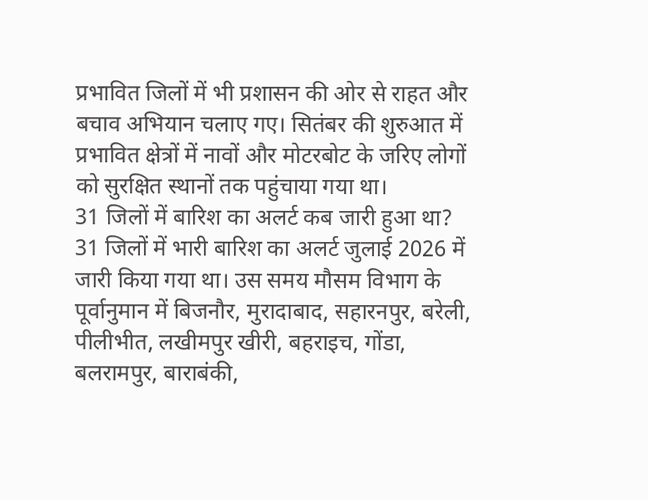प्रभावित जिलों में भी प्रशासन की ओर से राहत और बचाव अभियान चलाए गए। सितंबर की शुरुआत में प्रभावित क्षेत्रों में नावों और मोटरबोट के जरिए लोगों को सुरक्षित स्थानों तक पहुंचाया गया था।
31 जिलों में बारिश का अलर्ट कब जारी हुआ था?
31 जिलों में भारी बारिश का अलर्ट जुलाई 2026 में जारी किया गया था। उस समय मौसम विभाग के पूर्वानुमान में बिजनौर, मुरादाबाद, सहारनपुर, बरेली, पीलीभीत, लखीमपुर खीरी, बहराइच, गोंडा, बलरामपुर, बाराबंकी,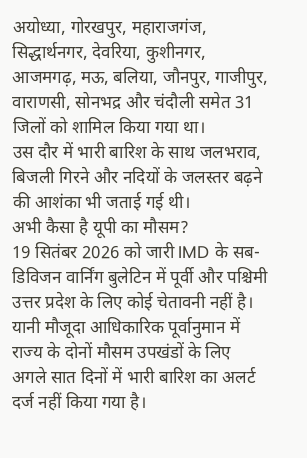अयोध्या, गोरखपुर, महाराजगंज, सिद्धार्थनगर, देवरिया, कुशीनगर, आजमगढ़, मऊ, बलिया, जौनपुर, गाजीपुर, वाराणसी, सोनभद्र और चंदौली समेत 31 जिलों को शामिल किया गया था।
उस दौर में भारी बारिश के साथ जलभराव, बिजली गिरने और नदियों के जलस्तर बढ़ने की आशंका भी जताई गई थी।
अभी कैसा है यूपी का मौसम?
19 सितंबर 2026 को जारी IMD के सब-डिविजन वार्निंग बुलेटिन में पूर्वी और पश्चिमी उत्तर प्रदेश के लिए कोई चेतावनी नहीं है। यानी मौजूदा आधिकारिक पूर्वानुमान में राज्य के दोनों मौसम उपखंडों के लिए अगले सात दिनों में भारी बारिश का अलर्ट दर्ज नहीं किया गया है।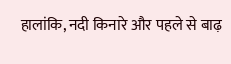हालांकि, नदी किनारे और पहले से बाढ़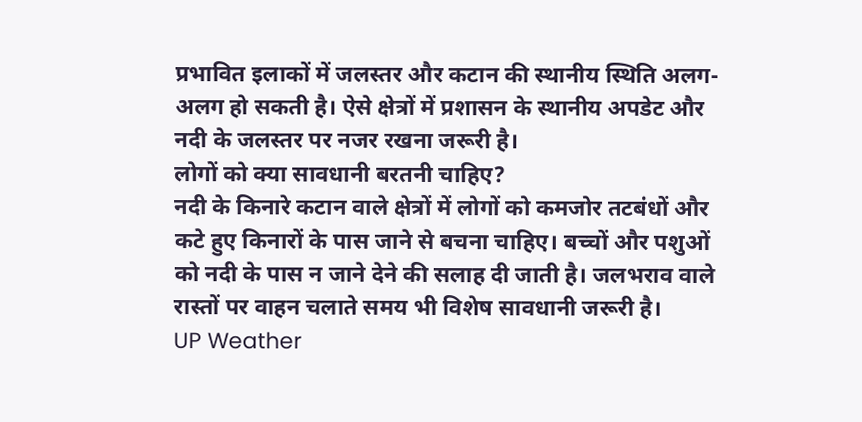प्रभावित इलाकों में जलस्तर और कटान की स्थानीय स्थिति अलग-अलग हो सकती है। ऐसे क्षेत्रों में प्रशासन के स्थानीय अपडेट और नदी के जलस्तर पर नजर रखना जरूरी है।
लोगों को क्या सावधानी बरतनी चाहिए?
नदी के किनारे कटान वाले क्षेत्रों में लोगों को कमजोर तटबंधों और कटे हुए किनारों के पास जाने से बचना चाहिए। बच्चों और पशुओं को नदी के पास न जाने देने की सलाह दी जाती है। जलभराव वाले रास्तों पर वाहन चलाते समय भी विशेष सावधानी जरूरी है।
UP Weather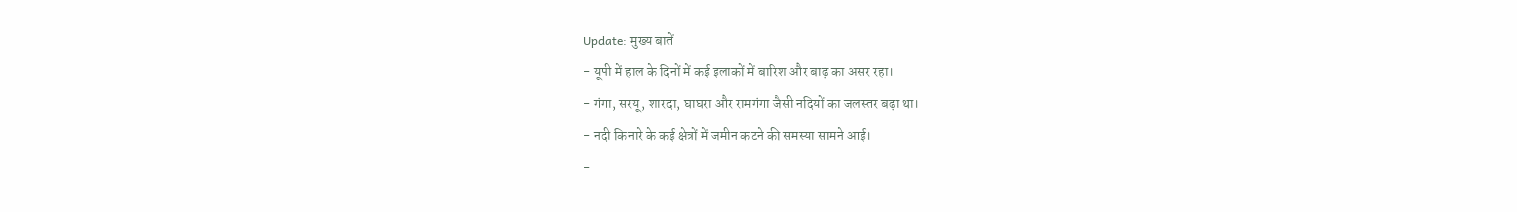Update: मुख्य बातें
- यूपी में हाल के दिनों में कई इलाकों में बारिश और बाढ़ का असर रहा।
- गंगा, सरयू, शारदा, घाघरा और रामगंगा जैसी नदियों का जलस्तर बढ़ा था।
- नदी किनारे के कई क्षेत्रों में जमीन कटने की समस्या सामने आई।
-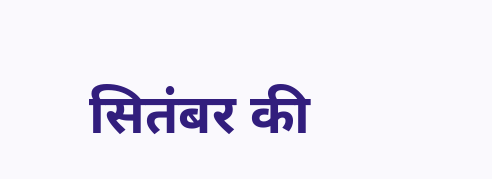सितंबर की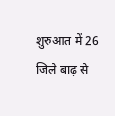शुरुआत में 26 जिले बाढ़ से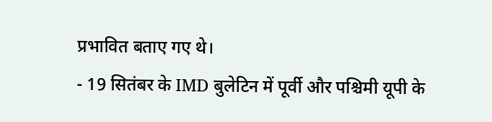प्रभावित बताए गए थे।
- 19 सितंबर के IMD बुलेटिन में पूर्वी और पश्चिमी यूपी के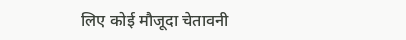लिए कोई मौजूदा चेतावनी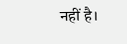नहीं है।